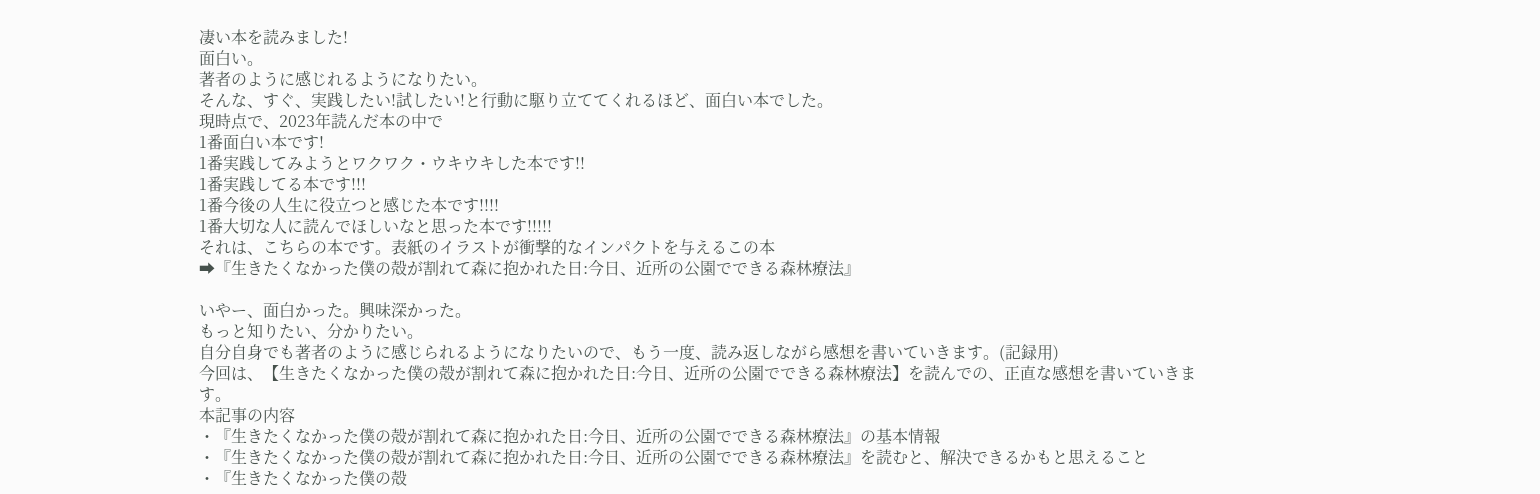凄い本を読みました!
面白い。
著者のように感じれるようになりたい。
そんな、すぐ、実践したい!試したい!と行動に駆り立ててくれるほど、面白い本でした。
現時点で、2023年読んだ本の中で
1番面白い本です!
1番実践してみようとワクワク・ウキウキした本です!!
1番実践してる本です!!!
1番今後の人生に役立つと感じた本です!!!!
1番大切な人に読んでほしいなと思った本です!!!!!
それは、こちらの本です。表紙のイラストが衝撃的なインパクトを与えるこの本
➡『生きたくなかった僕の殻が割れて森に抱かれた日:今日、近所の公園でできる森林療法』

いやー、面白かった。興味深かった。
もっと知りたい、分かりたい。
自分自身でも著者のように感じられるようになりたいので、もう一度、読み返しながら感想を書いていきます。(記録用)
今回は、【生きたくなかった僕の殻が割れて森に抱かれた日:今日、近所の公園でできる森林療法】を読んでの、正直な感想を書いていきます。
本記事の内容
・『生きたくなかった僕の殻が割れて森に抱かれた日:今日、近所の公園でできる森林療法』の基本情報
・『生きたくなかった僕の殻が割れて森に抱かれた日:今日、近所の公園でできる森林療法』を読むと、解決できるかもと思えること
・『生きたくなかった僕の殻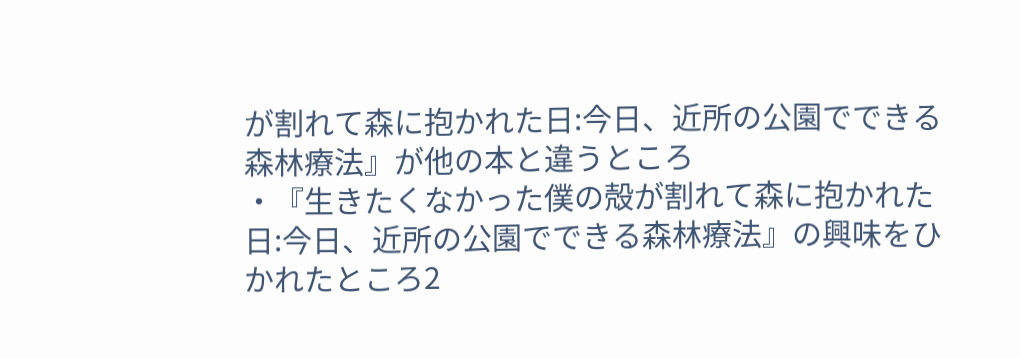が割れて森に抱かれた日:今日、近所の公園でできる森林療法』が他の本と違うところ
・『生きたくなかった僕の殻が割れて森に抱かれた日:今日、近所の公園でできる森林療法』の興味をひかれたところ2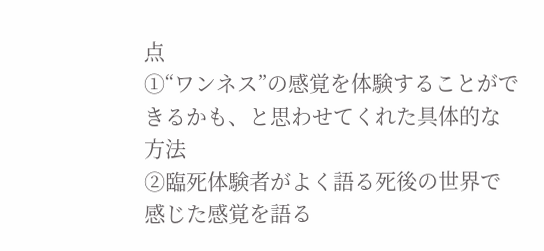点
①“ワンネス”の感覚を体験することができるかも、と思わせてくれた具体的な方法
②臨死体験者がよく語る死後の世界で感じた感覚を語る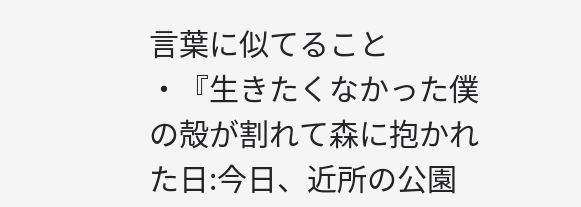言葉に似てること
・『生きたくなかった僕の殻が割れて森に抱かれた日:今日、近所の公園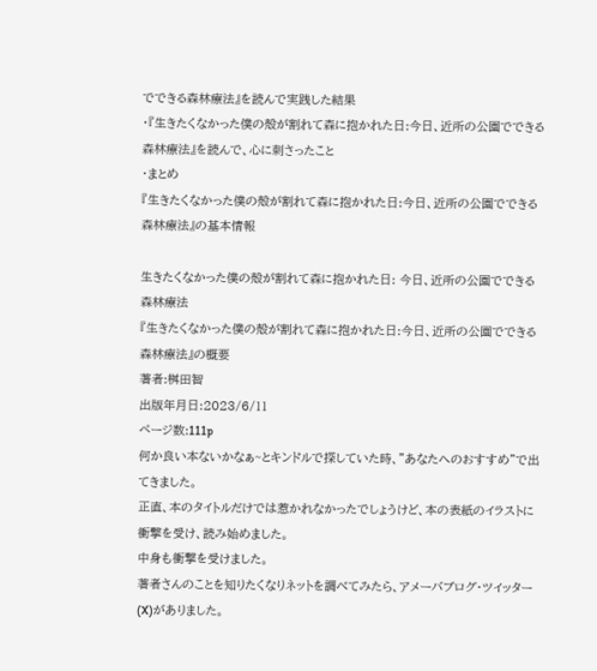でできる森林療法』を読んで実践した結果
・『生きたくなかった僕の殻が割れて森に抱かれた日:今日、近所の公園でできる森林療法』を読んで、心に刺さったこと
・まとめ
『生きたくなかった僕の殻が割れて森に抱かれた日:今日、近所の公園でできる森林療法』の基本情報

生きたくなかった僕の殻が割れて森に抱かれた日: 今日、近所の公園でできる森林療法
『生きたくなかった僕の殻が割れて森に抱かれた日:今日、近所の公園でできる森林療法』の概要
著者:桝田智
出版年月日:2023/6/11
ページ数:111p
何か良い本ないかなぁ~とキンドルで探していた時、”あなたへのおすすめ”で出てきました。
正直、本のタイトルだけでは惹かれなかったでしょうけど、本の表紙のイラストに衝撃を受け、読み始めました。
中身も衝撃を受けました。
著者さんのことを知りたくなりネットを調べてみたら、アメーバブログ・ツイッター(X)がありました。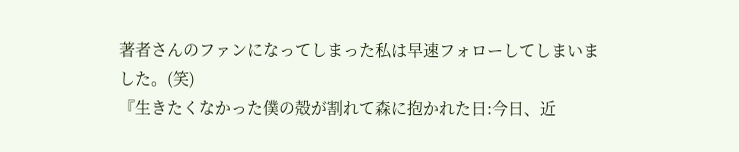著者さんのファンになってしまった私は早速フォローしてしまいました。(笑)
『生きたくなかった僕の殻が割れて森に抱かれた日:今日、近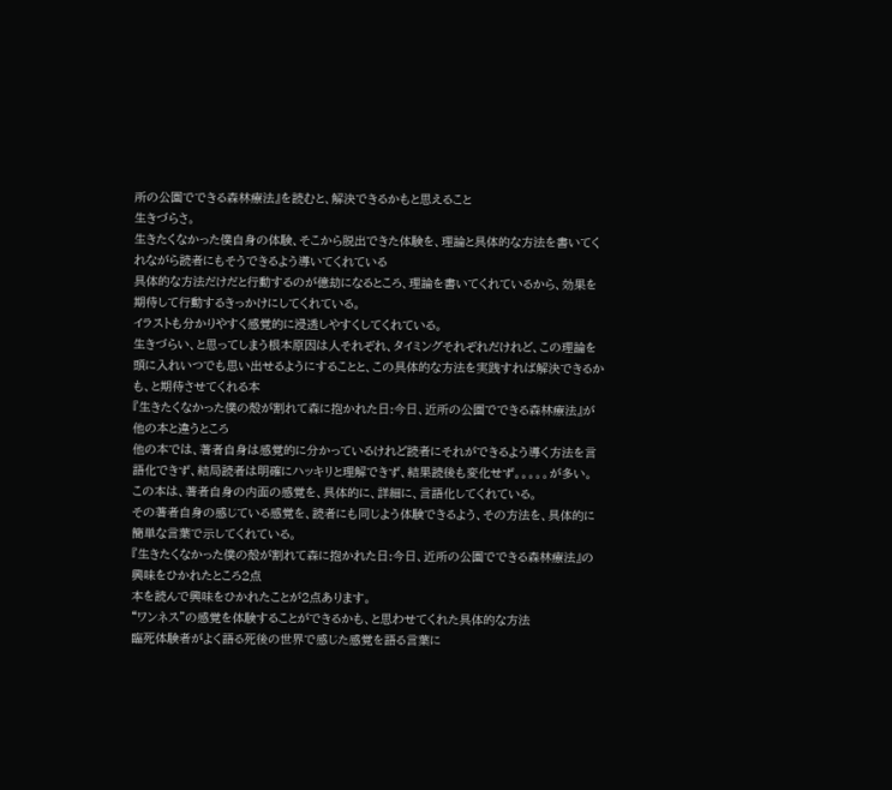所の公園でできる森林療法』を読むと、解決できるかもと思えること
生きづらさ。
生きたくなかった僕自身の体験、そこから脱出できた体験を、理論と具体的な方法を書いてくれながら読者にもそうできるよう導いてくれている
具体的な方法だけだと行動するのが億劫になるところ、理論を書いてくれているから、効果を期待して行動するきっかけにしてくれている。
イラストも分かりやすく感覚的に浸透しやすくしてくれている。
生きづらい、と思ってしまう根本原因は人それぞれ、タイミングそれぞれだけれど、この理論を頭に入れいつでも思い出せるようにすることと、この具体的な方法を実践すれば解決できるかも、と期待させてくれる本
『生きたくなかった僕の殻が割れて森に抱かれた日:今日、近所の公園でできる森林療法』が他の本と違うところ
他の本では、著者自身は感覚的に分かっているけれど読者にそれができるよう導く方法を言語化できず、結局読者は明確にハッキリと理解できず、結果読後も変化せず。。。。。が多い。
この本は、著者自身の内面の感覚を、具体的に、詳細に、言語化してくれている。
その著者自身の感じている感覚を、読者にも同じよう体験できるよう、その方法を、具体的に簡単な言葉で示してくれている。
『生きたくなかった僕の殻が割れて森に抱かれた日:今日、近所の公園でできる森林療法』の興味をひかれたところ2点
本を読んで興味をひかれたことが2点あります。
“ワンネス”の感覚を体験することができるかも、と思わせてくれた具体的な方法
臨死体験者がよく語る死後の世界で感じた感覚を語る言葉に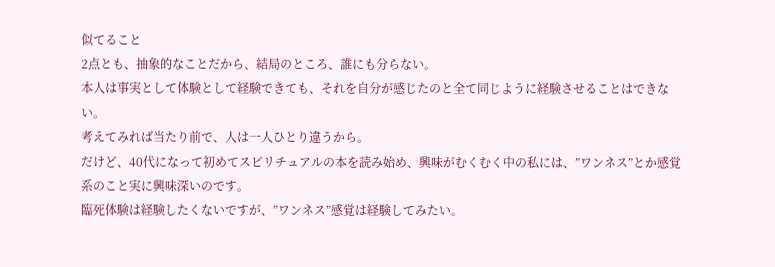似てること
2点とも、抽象的なことだから、結局のところ、誰にも分らない。
本人は事実として体験として経験できても、それを自分が感じたのと全て同じように経験させることはできない。
考えてみれば当たり前で、人は一人ひとり違うから。
だけど、40代になって初めてスピリチュアルの本を読み始め、興味がむくむく中の私には、”ワンネス”とか感覚系のこと実に興味深いのです。
臨死体験は経験したくないですが、”ワンネス”感覚は経験してみたい。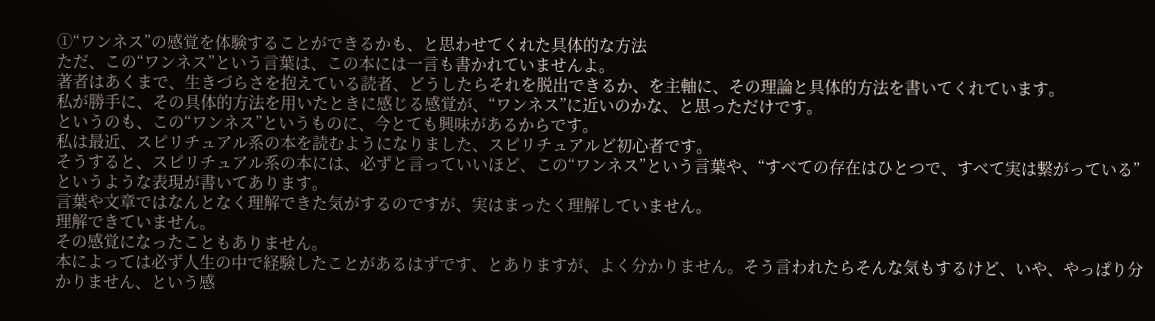①“ワンネス”の感覚を体験することができるかも、と思わせてくれた具体的な方法
ただ、この“ワンネス”という言葉は、この本には一言も書かれていませんよ。
著者はあくまで、生きづらさを抱えている読者、どうしたらそれを脱出できるか、を主軸に、その理論と具体的方法を書いてくれています。
私が勝手に、その具体的方法を用いたときに感じる感覚が、“ワンネス”に近いのかな、と思っただけです。
というのも、この“ワンネス”というものに、今とても興味があるからです。
私は最近、スピリチュアル系の本を読むようになりました、スピリチュアルど初心者です。
そうすると、スピリチュアル系の本には、必ずと言っていいほど、この“ワンネス”という言葉や、“すべての存在はひとつで、すべて実は繋がっている”というような表現が書いてあります。
言葉や文章ではなんとなく理解できた気がするのですが、実はまったく理解していません。
理解できていません。
その感覚になったこともありません。
本によっては必ず人生の中で経験したことがあるはずです、とありますが、よく分かりません。そう言われたらそんな気もするけど、いや、やっぱり分かりません、という感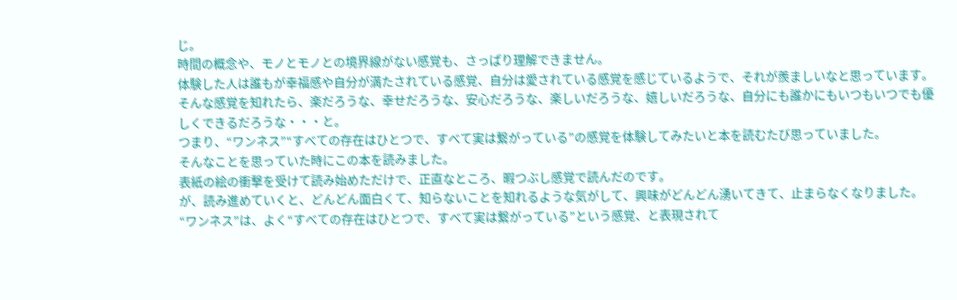じ。
時間の概念や、モノとモノとの境界線がない感覚も、さっぱり理解できません。
体験した人は誰もが幸福感や自分が満たされている感覚、自分は愛されている感覚を感じているようで、それが羨ましいなと思っています。
そんな感覚を知れたら、楽だろうな、幸せだろうな、安心だろうな、楽しいだろうな、嬉しいだろうな、自分にも誰かにもいつもいつでも優しくできるだろうな・・・と。
つまり、“ワンネス”“すべての存在はひとつで、すべて実は繋がっている”の感覚を体験してみたいと本を読むたび思っていました。
そんなことを思っていた時にこの本を読みました。
表紙の絵の衝撃を受けて読み始めただけで、正直なところ、暇つぶし感覚で読んだのです。
が、読み進めていくと、どんどん面白くて、知らないことを知れるような気がして、興味がどんどん湧いてきて、止まらなくなりました。
“ワンネス”は、よく“すべての存在はひとつで、すべて実は繋がっている”という感覚、と表現されて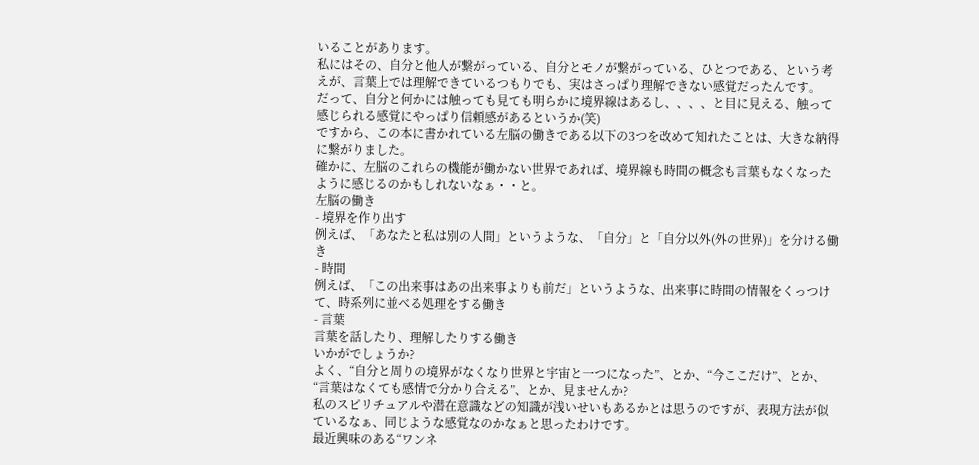いることがあります。
私にはその、自分と他人が繋がっている、自分とモノが繋がっている、ひとつである、という考えが、言葉上では理解できているつもりでも、実はさっぱり理解できない感覚だったんです。
だって、自分と何かには触っても見ても明らかに境界線はあるし、、、、と目に見える、触って感じられる感覚にやっぱり信頼感があるというか(笑)
ですから、この本に書かれている左脳の働きである以下の3つを改めて知れたことは、大きな納得に繋がりました。
確かに、左脳のこれらの機能が働かない世界であれば、境界線も時間の概念も言葉もなくなったように感じるのかもしれないなぁ・・と。
左脳の働き
- 境界を作り出す
例えば、「あなたと私は別の人間」というような、「自分」と「自分以外(外の世界)」を分ける働き
- 時間
例えば、「この出来事はあの出来事よりも前だ」というような、出来事に時間の情報をくっつけて、時系列に並べる処理をする働き
- 言葉
言葉を話したり、理解したりする働き
いかがでしょうか?
よく、“自分と周りの境界がなくなり世界と宇宙と一つになった”、とか、“今ここだけ”、とか、“言葉はなくても感情で分かり合える”、とか、見ませんか?
私のスピリチュアルや潜在意識などの知識が浅いせいもあるかとは思うのですが、表現方法が似ているなぁ、同じような感覚なのかなぁと思ったわけです。
最近興味のある“ワンネ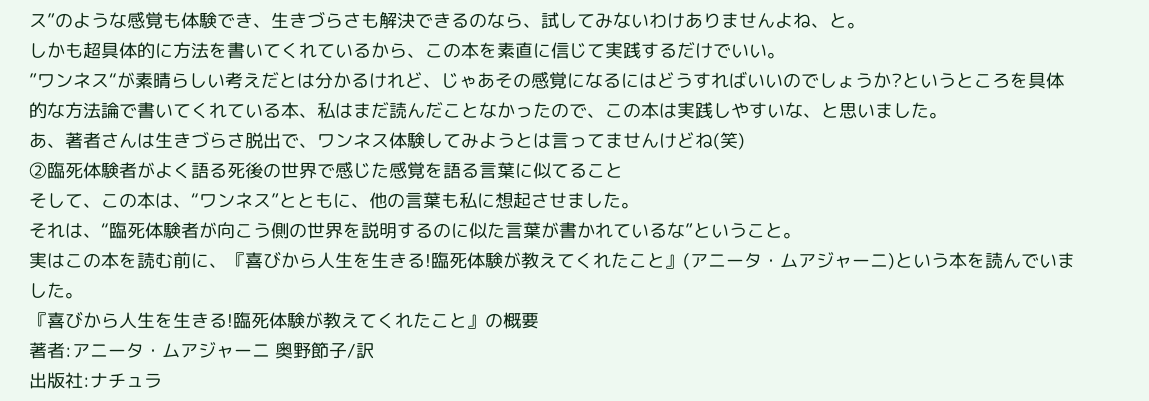ス”のような感覚も体験でき、生きづらさも解決できるのなら、試してみないわけありませんよね、と。
しかも超具体的に方法を書いてくれているから、この本を素直に信じて実践するだけでいい。
”ワンネス“が素晴らしい考えだとは分かるけれど、じゃあその感覚になるにはどうすればいいのでしょうか?というところを具体的な方法論で書いてくれている本、私はまだ読んだことなかったので、この本は実践しやすいな、と思いました。
あ、著者さんは生きづらさ脱出で、ワンネス体験してみようとは言ってませんけどね(笑)
②臨死体験者がよく語る死後の世界で感じた感覚を語る言葉に似てること
そして、この本は、“ワンネス”とともに、他の言葉も私に想起させました。
それは、“臨死体験者が向こう側の世界を説明するのに似た言葉が書かれているな”ということ。
実はこの本を読む前に、『喜びから人生を生きる!臨死体験が教えてくれたこと』(アニータ・ムアジャーニ)という本を読んでいました。
『喜びから人生を生きる!臨死体験が教えてくれたこと』の概要
著者:アニータ・ムアジャーニ 奥野節子/訳
出版社:ナチュラ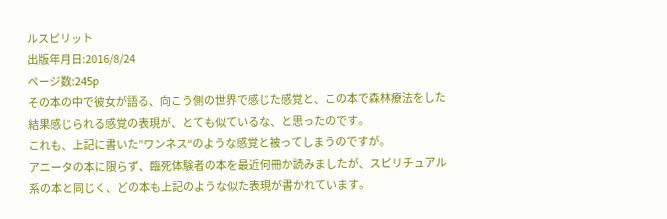ルスピリット
出版年月日:2016/8/24
ページ数:245p
その本の中で彼女が語る、向こう側の世界で感じた感覚と、この本で森林療法をした結果感じられる感覚の表現が、とても似ているな、と思ったのです。
これも、上記に書いた”ワンネス“のような感覚と被ってしまうのですが。
アニータの本に限らず、臨死体験者の本を最近何冊か読みましたが、スピリチュアル系の本と同じく、どの本も上記のような似た表現が書かれています。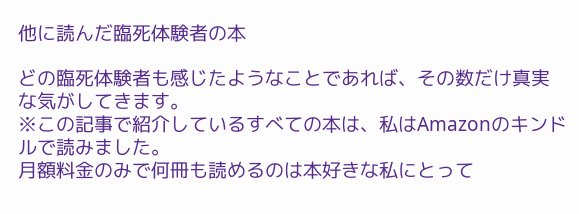他に読んだ臨死体験者の本

どの臨死体験者も感じたようなことであれば、その数だけ真実な気がしてきます。
※この記事で紹介しているすべての本は、私はAmazonのキンドルで読みました。
月額料金のみで何冊も読めるのは本好きな私にとって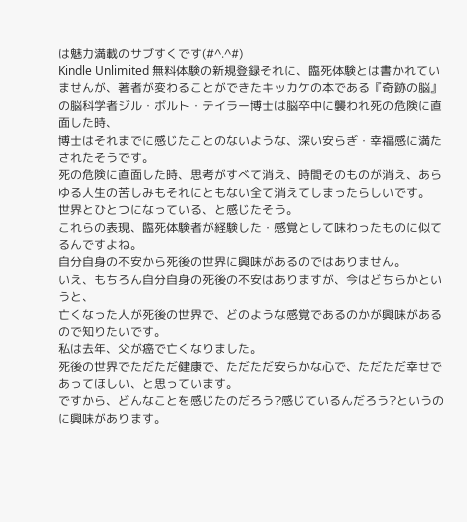は魅力満載のサブすくです(#^.^#)
Kindle Unlimited 無料体験の新規登録それに、臨死体験とは書かれていませんが、著者が変わることができたキッカケの本である『奇跡の脳』の脳科学者ジル・ボルト・テイラー博士は脳卒中に襲われ死の危険に直面した時、
博士はそれまでに感じたことのないような、深い安らぎ・幸福感に満たされたそうです。
死の危険に直面した時、思考がすべて消え、時間そのものが消え、あらゆる人生の苦しみもそれにともない全て消えてしまったらしいです。
世界とひとつになっている、と感じたそう。
これらの表現、臨死体験者が経験した・感覚として味わったものに似てるんですよね。
自分自身の不安から死後の世界に興味があるのではありません。
いえ、もちろん自分自身の死後の不安はありますが、今はどちらかというと、
亡くなった人が死後の世界で、どのような感覚であるのかが興味があるので知りたいです。
私は去年、父が癌で亡くなりました。
死後の世界でただただ健康で、ただただ安らかな心で、ただただ幸せであってほしい、と思っています。
ですから、どんなことを感じたのだろう?感じているんだろう?というのに興味があります。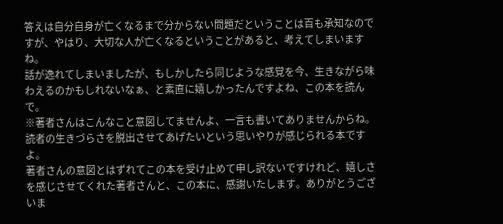答えは自分自身が亡くなるまで分からない問題だということは百も承知なのですが、やはり、大切な人が亡くなるということがあると、考えてしまいますね。
話が逸れてしまいましたが、もしかしたら同じような感覚を今、生きながら味わえるのかもしれないなぁ、と素直に嬉しかったんですよね、この本を読んで。
※著者さんはこんなこと意図してませんよ、一言も書いてありませんからね。
読者の生きづらさを脱出させてあげたいという思いやりが感じられる本ですよ。
著者さんの意図とはずれてこの本を受け止めて申し訳ないですけれど、嬉しさを感じさせてくれた著者さんと、この本に、感謝いたします。ありがとうございま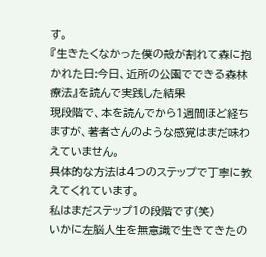す。
『生きたくなかった僕の殻が割れて森に抱かれた日:今日、近所の公園でできる森林療法』を読んで実践した結果
現段階で、本を読んでから1週間ほど経ちますが、著者さんのような感覚はまだ味わえていません。
具体的な方法は4つのステップで丁寧に教えてくれています。
私はまだステップ1の段階です(笑)
いかに左脳人生を無意識で生きてきたの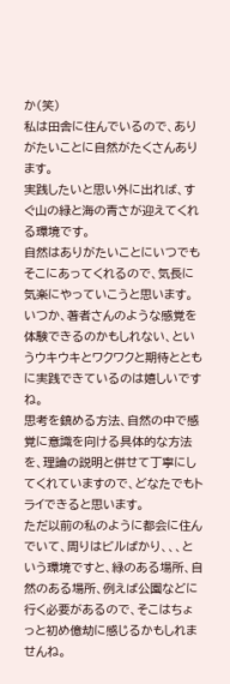か(笑)
私は田舎に住んでいるので、ありがたいことに自然がたくさんあります。
実践したいと思い外に出れば、すぐ山の緑と海の青さが迎えてくれる環境です。
自然はありがたいことにいつでもそこにあってくれるので、気長に気楽にやっていこうと思います。
いつか、著者さんのような感覚を体験できるのかもしれない、というウキウキとワクワクと期待とともに実践できているのは嬉しいですね。
思考を鎮める方法、自然の中で感覚に意識を向ける具体的な方法を、理論の説明と併せて丁寧にしてくれていますので、どなたでもトライできると思います。
ただ以前の私のように都会に住んでいて、周りはビルばかり、、、という環境ですと、緑のある場所、自然のある場所、例えば公園などに行く必要があるので、そこはちょっと初め億劫に感じるかもしれませんね。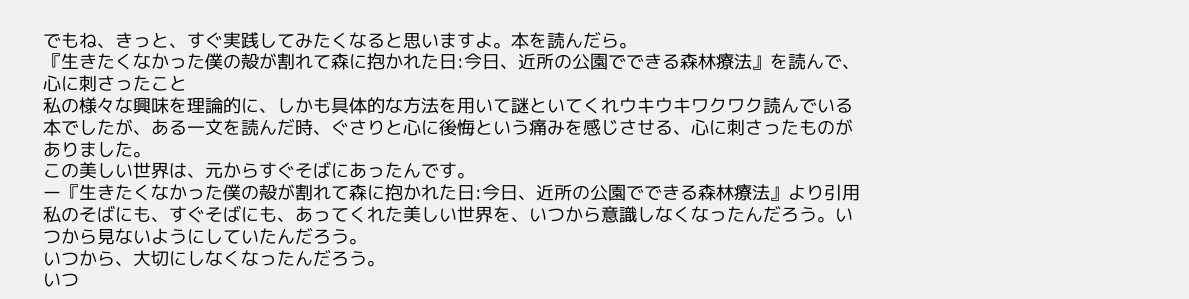でもね、きっと、すぐ実践してみたくなると思いますよ。本を読んだら。
『生きたくなかった僕の殻が割れて森に抱かれた日:今日、近所の公園でできる森林療法』を読んで、心に刺さったこと
私の様々な興味を理論的に、しかも具体的な方法を用いて謎といてくれウキウキワクワク読んでいる本でしたが、ある一文を読んだ時、ぐさりと心に後悔という痛みを感じさせる、心に刺さったものがありました。
この美しい世界は、元からすぐそばにあったんです。
ー『生きたくなかった僕の殻が割れて森に抱かれた日:今日、近所の公園でできる森林療法』より引用
私のそばにも、すぐそばにも、あってくれた美しい世界を、いつから意識しなくなったんだろう。いつから見ないようにしていたんだろう。
いつから、大切にしなくなったんだろう。
いつ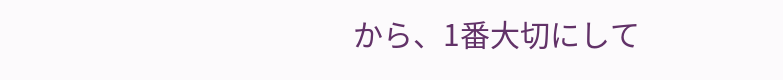から、1番大切にして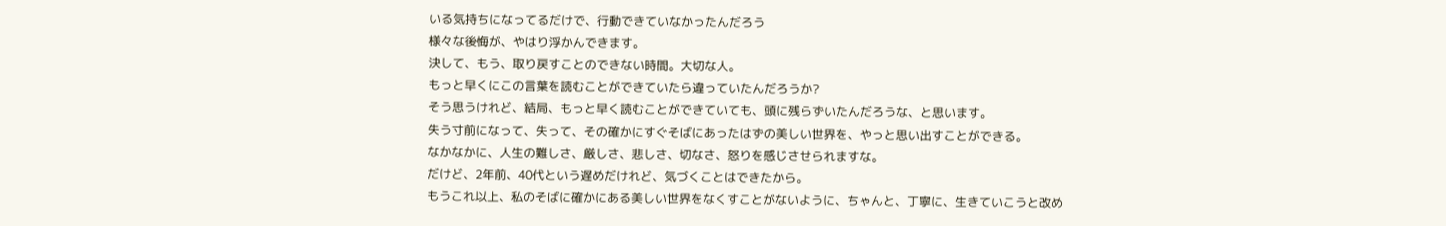いる気持ちになってるだけで、行動できていなかったんだろう
様々な後悔が、やはり浮かんできます。
決して、もう、取り戻すことのできない時間。大切な人。
もっと早くにこの言葉を読むことができていたら違っていたんだろうか?
そう思うけれど、結局、もっと早く読むことができていても、頭に残らずいたんだろうな、と思います。
失う寸前になって、失って、その確かにすぐそばにあったはずの美しい世界を、やっと思い出すことができる。
なかなかに、人生の難しさ、厳しさ、悲しさ、切なさ、怒りを感じさせられますな。
だけど、2年前、40代という遅めだけれど、気づくことはできたから。
もうこれ以上、私のそばに確かにある美しい世界をなくすことがないように、ちゃんと、丁寧に、生きていこうと改め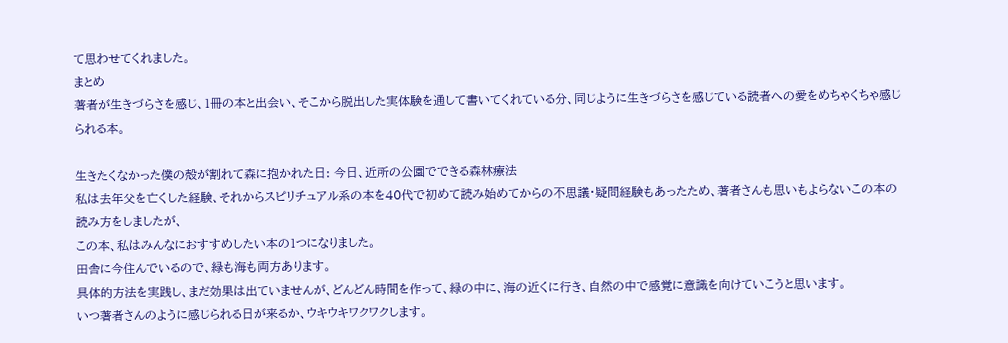て思わせてくれました。
まとめ
著者が生きづらさを感じ、1冊の本と出会い、そこから脱出した実体験を通して書いてくれている分、同じように生きづらさを感じている読者への愛をめちゃくちゃ感じられる本。

生きたくなかった僕の殻が割れて森に抱かれた日: 今日、近所の公園でできる森林療法
私は去年父を亡くした経験、それからスピリチュアル系の本を40代で初めて読み始めてからの不思議・疑問経験もあったため、著者さんも思いもよらないこの本の読み方をしましたが、
この本、私はみんなにおすすめしたい本の1つになりました。
田舎に今住んでいるので、緑も海も両方あります。
具体的方法を実践し、まだ効果は出ていませんが、どんどん時間を作って、緑の中に、海の近くに行き、自然の中で感覚に意識を向けていこうと思います。
いつ著者さんのように感じられる日が来るか、ウキウキワクワクします。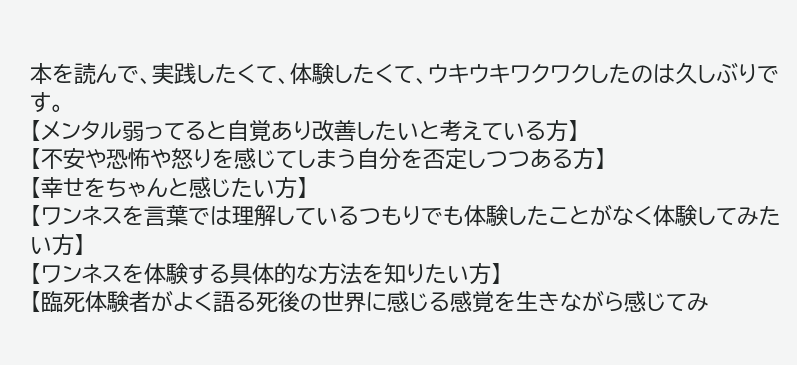本を読んで、実践したくて、体験したくて、ウキウキワクワクしたのは久しぶりです。
【メンタル弱ってると自覚あり改善したいと考えている方】
【不安や恐怖や怒りを感じてしまう自分を否定しつつある方】
【幸せをちゃんと感じたい方】
【ワンネスを言葉では理解しているつもりでも体験したことがなく体験してみたい方】
【ワンネスを体験する具体的な方法を知りたい方】
【臨死体験者がよく語る死後の世界に感じる感覚を生きながら感じてみ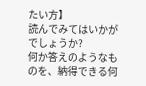たい方】
読んでみてはいかがでしょうか?
何か答えのようなものを、納得できる何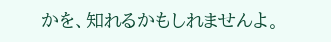かを、知れるかもしれませんよ。